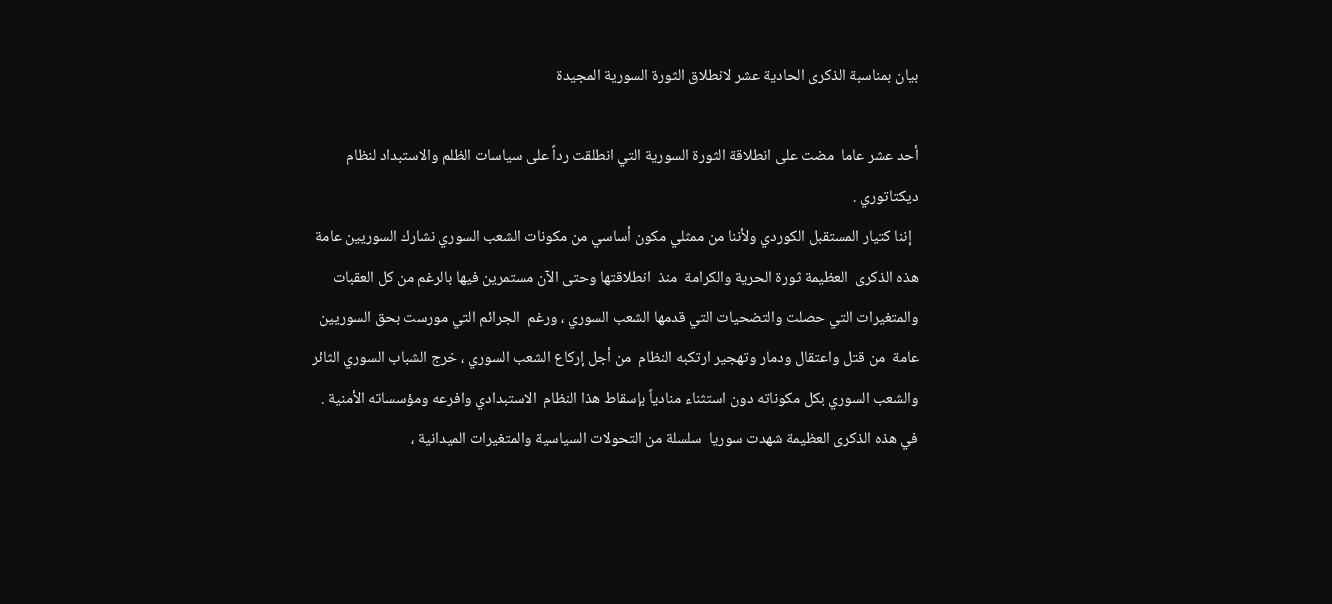بيان بمناسبة الذكرى الحادية عشر لانطلاق الثورة السورية المجيدة

أحد عشر عاما  مضت على انطلاقة الثورة السورية التي انطلقت رداً على سياسات الظلم والاستبداد لنظام ديكتاتوري .
  إننا كتيار المستقبل الكوردي ولأننا من ممثلي مكون أساسي من مكونات الشعب السوري نشارك السوريين عامة هذه الذكرى  العظيمة ثورة الحرية والكرامة  منذ  انطلاقتها وحتى الآن مستمرين فيها بالرغم من كل العقبات والمتغيرات التي حصلت والتضحيات التي قدمها الشعب السوري ، ورغم  الجرائم التي مورست بحق السوريين عامة  من قتل واعتقال ودمار وتهجير ارتكبه النظام  من أجل إركاع الشعب السوري ، خرج الشباب السوري الثائر والشعب السوري بكل مكوناته دون استثناء منادياً بإسقاط هذا النظام  الاستبدادي وافرعه ومؤسساته الأمنية .
في هذه الذكرى العظيمة شهدت سوريا  سلسلة من التحولات السياسية والمتغيرات الميدانية ،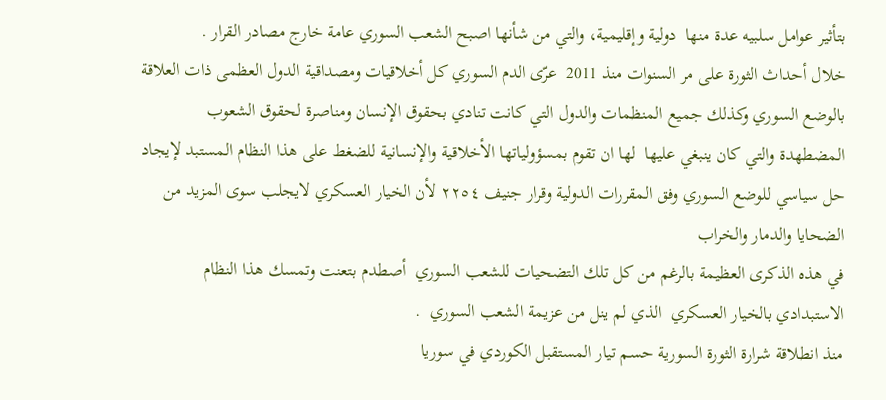بتأثير عوامل سلبيه عدة منها  دولية وإقليمية، والتي من شأنها اصبح الشعب السوري عامة خارج مصادر القرار .
خلال أحداث الثورة على مر السنوات منذ 2011  عرّى الدم السوري كل أخلاقيات ومصداقية الدول العظمى ذات العلاقة بالوضع السوري وكذلك جميع المنظمات والدول التي كانت تنادي بحقوق الإنسان ومناصرة لحقوق الشعوب المضطهدة والتي كان ينبغي عليها  لها ان تقوم بمسؤولياتها الأخلاقية والإنسانية للضغط على هذا النظام المستبد لإيجاد حل سياسي للوضع السوري وفق المقررات الدولية وقرار جنيف ٢٢٥٤ لأن الخيار العسكري لايجلب سوى المزيد من الضحايا والدمار والخراب
في هذه الذكرى العظيمة بالرغم من كل تلك التضحيات للشعب السوري  أصطدم بتعنت وتمسك هذا النظام الاستبدادي بالخيار العسكري  الذي لم ينل من عزيمة الشعب السوري  .
منذ انطلاقة شرارة الثورة السورية حسم تيار المستقبل الكوردي في سوريا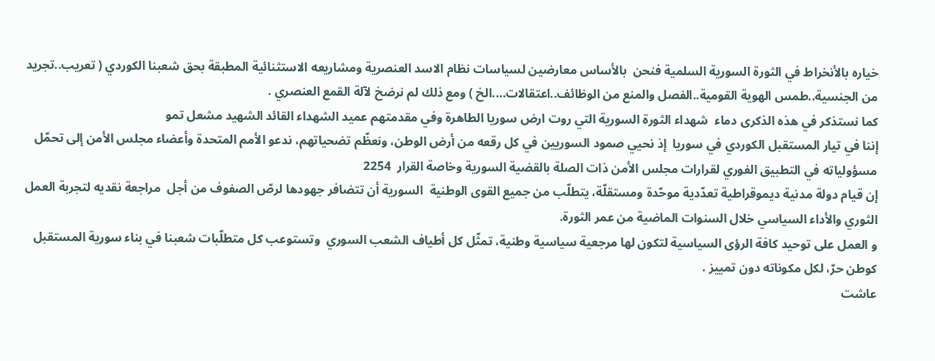خياره بالأنخراط في الثورة السورية السلمية فنحن  بالأساس معارضين لسياسات نظام الاسد العنصرية ومشاريعه الاستثنائية المطبقة بحق شعبنا الكوردي ( تعريب..تجريد من الجنسية..طمس الهوية القومية..الفصل والمنع من الوظائف..اعتقالات….الخ ) ومع ذلك لم نرضخ لآلة القمع العنصري .
كما نستذكر في هذه الذكرى دماء  شهداء الثورة السورية التي روت ارض سوريا الطاهرة وفي مقدمتهم عميد الشهداء القائد الشهيد مشعل تمو
إننا في تيار المستقبل الكوردي في سوريا  إذ نحيي صمود السوريين في كل رقعه من أرض الوطن، ونعظّم تضحياتهم، ندعو الأمم المتحدة وأعضاء مجلس الأمن إلى تحمّل مسؤولياته في التطبيق الفوري لقرارات مجلس الأمن ذات الصلة بالقضية السورية وخاصة القرار  2254
إن قيام دولة مدنية ديموقراطية تعدّدية موحّدة ومستقلّة، يتطلّب من جميع القوى الوطنية  السورية أن تتضافر جهودها لرصّ الصفوف من أجل  مراجعة نقديه لتجربة العمل الثوري والأداء السياسي خلال السنوات الماضية من عمر الثورة.
و العمل على توحيد كافة الرؤى السياسية لتكون لها مرجعية سياسية وطنية، تمثّل كل أطياف الشعب السوري  وتستوعب كل متطلّبات شعبنا في بناء سورية المستقبل كوطن حرّ، لكل مكوناته دون تمييز .
عاشت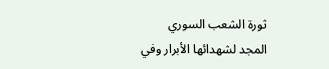ثورة الشعب السوري
المجد لشهدائها الأبرار وفي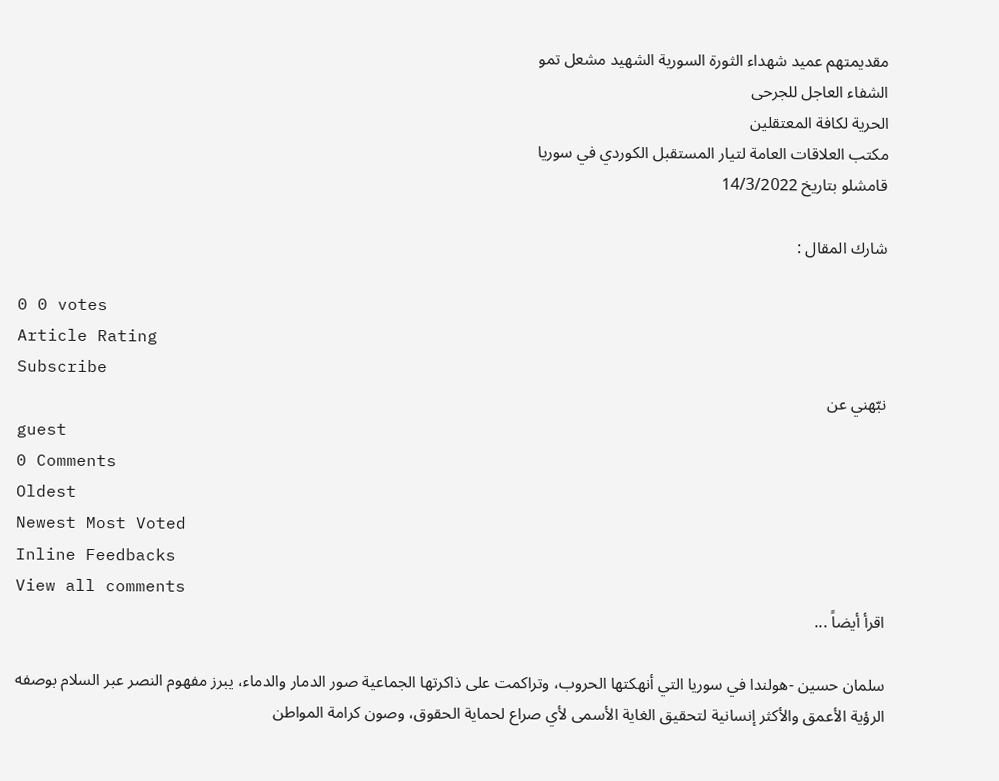مقديمتهم عميد شهداء الثورة السورية الشهيد مشعل تمو
الشفاء العاجل للجرحى
الحرية لكافة المعتقلين
مكتب العلاقات العامة لتيار المستقبل الكوردي في سوريا
قامشلو بتاريخ 14/3/2022

شارك المقال :

0 0 votes
Article Rating
Subscribe
نبّهني عن
guest
0 Comments
Oldest
Newest Most Voted
Inline Feedbacks
View all comments
اقرأ أيضاً ...

سلمان حسين -هولندا في سوريا التي أنهكتها الحروب، وتراكمت على ذاكرتها الجماعية صور الدمار والدماء، يبرز مفهوم النصر عبر السلام بوصفه الرؤية الأعمق والأكثر إنسانية لتحقيق الغاية الأسمى لأي صراع لحماية الحقوق، وصون كرامة المواطن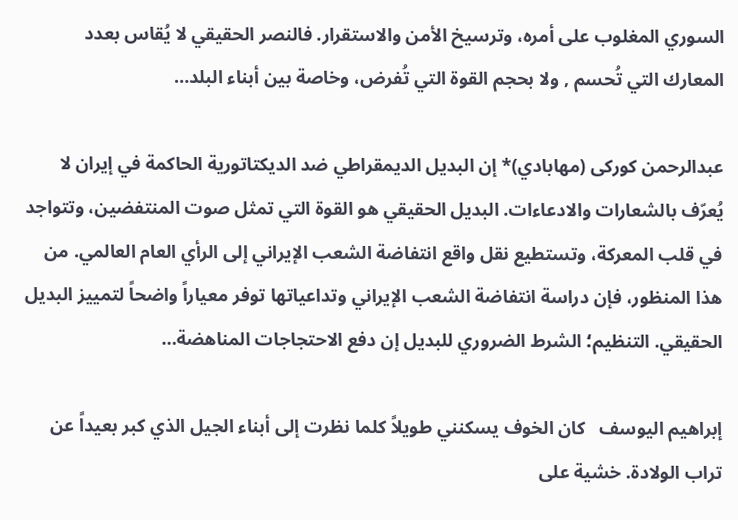السوري المغلوب على أمره، وترسيخ الأمن والاستقرار. فالنصر الحقيقي لا يُقاس بعدد المعارك التي تُحسم , ولا بحجم القوة التي تُفرض، وخاصة بين أبناء البلد…

عبدالرحمن کورکی (مهابادي)* إن البديل الديمقراطي ضد الديكتاتورية الحاكمة في إيران لا يُعرّف بالشعارات والادعاءات. البديل الحقيقي هو القوة التي تمثل صوت المنتفضين، وتتواجد في قلب المعركة، وتستطيع نقل واقع انتفاضة الشعب الإيراني إلى الرأي العام العالمي. من هذا المنظور، فإن دراسة انتفاضة الشعب الإيراني وتداعياتها توفر معياراً واضحاً لتمييز البديل الحقيقي. التنظيم؛ الشرط الضروري للبديل إن دفع الاحتجاجات المناهضة…

إبراهيم اليوسف   كان الخوف يسكنني طويلاً كلما نظرت إلى أبناء الجيل الذي كبر بعيداً عن تراب الولادة. خشية على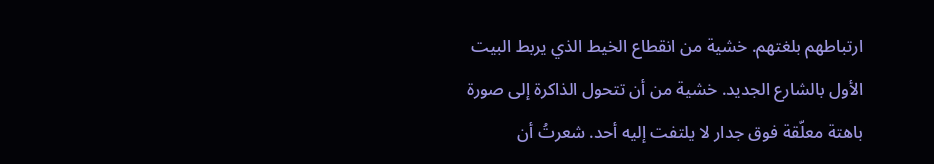ارتباطهم بلغتهم. خشية من انقطاع الخيط الذي يربط البيت الأول بالشارع الجديد. خشية من أن تتحول الذاكرة إلى صورة باهتة معلّقة فوق جدار لا يلتفت إليه أحد. شعرتُ أن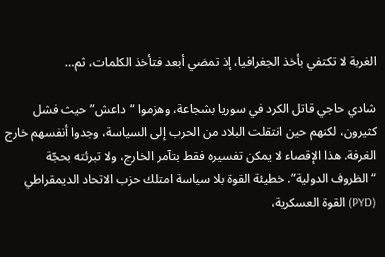الغربة لا تكتفي بأخذ الجغرافيا، إذ تمضي أبعد فتأخذ الكلمات، ثم…

شادي حاجي قاتل الكرد في سوريا بشجاعة، وهزموا “داعش” حيث فشل كثيرون، لكنهم حين انتقلت البلاد من الحرب إلى السياسة، وجدوا أنفسهم خارج الغرفة. هذا الإقصاء لا يمكن تفسيره فقط بتآمر الخارج، ولا تبرئته بحجّة “الظروف الدولية”. خطيئة القوة بلا سياسة امتلك حزب الاتحاد الديمقراطي (PYD) القوة العسكرية،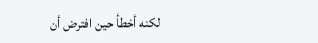لكنه أخطأ حين افترض أن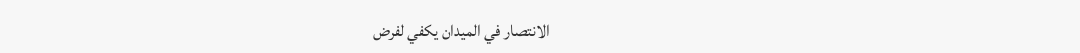الانتصار في الميدان يكفي لفرض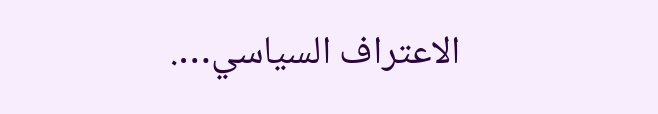الاعتراف السياسي….